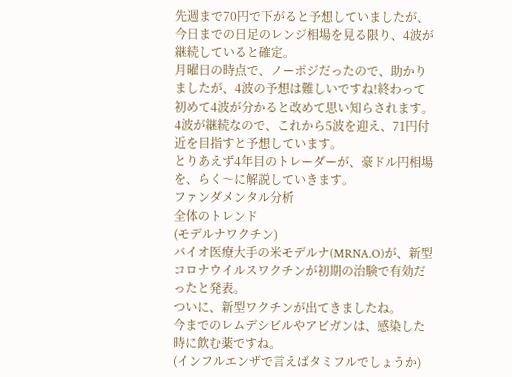先週まで70円で下がると予想していましたが、今日までの日足のレンジ相場を見る限り、4波が継続していると確定。
月曜日の時点で、ノーポジだったので、助かりましたが、4波の予想は難しいですね!終わって初めて4波が分かると改めて思い知らされます。
4波が継続なので、これから5波を迎え、71円付近を目指すと予想しています。
とりあえず4年目のトレーダーが、豪ドル円相場を、らく〜に解説していきます。
ファンダメンタル分析
全体のトレンド
(モデルナワクチン)
バイオ医療大手の米モデルナ(MRNA.O)が、新型コロナウイルスワクチンが初期の治験で有効だったと発表。
ついに、新型ワクチンが出てきましたね。
今までのレムデシビルやアビガンは、感染した時に飲む薬ですね。
(インフルエンザで言えばタミフルでしょうか)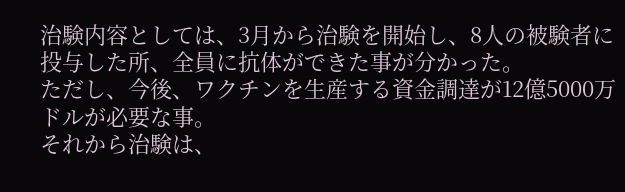治験内容としては、3月から治験を開始し、8人の被験者に投与した所、全員に抗体ができた事が分かった。
ただし、今後、ワクチンを生産する資金調達が12億5000万ドルが必要な事。
それから治験は、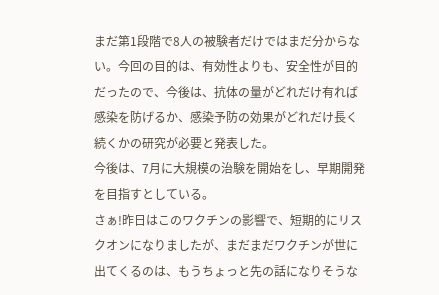まだ第1段階で8人の被験者だけではまだ分からない。今回の目的は、有効性よりも、安全性が目的だったので、今後は、抗体の量がどれだけ有れば感染を防げるか、感染予防の効果がどれだけ長く続くかの研究が必要と発表した。
今後は、7月に大規模の治験を開始をし、早期開発を目指すとしている。
さぁ!昨日はこのワクチンの影響で、短期的にリスクオンになりましたが、まだまだワクチンが世に出てくるのは、もうちょっと先の話になりそうな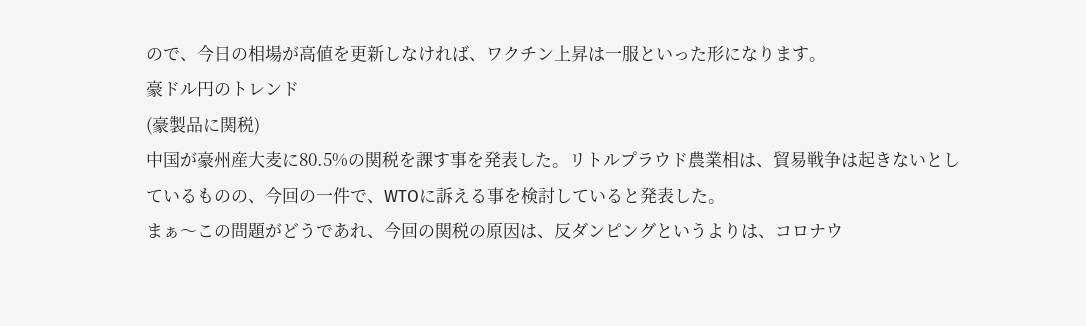ので、今日の相場が高値を更新しなければ、ワクチン上昇は一服といった形になります。
豪ドル円のトレンド
(豪製品に関税)
中国が豪州産大麦に80.5%の関税を課す事を発表した。リトルプラウド農業相は、貿易戦争は起きないとしているものの、今回の一件で、WTOに訴える事を検討していると発表した。
まぁ〜この問題がどうであれ、今回の関税の原因は、反ダンピングというよりは、コロナウ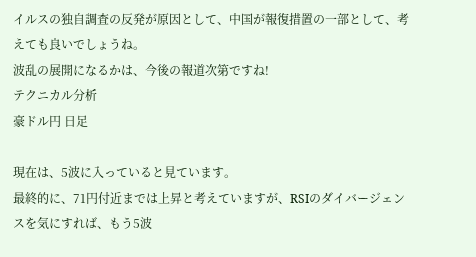イルスの独自調査の反発が原因として、中国が報復措置の一部として、考えても良いでしょうね。
波乱の展開になるかは、今後の報道次第ですね!
テクニカル分析
豪ドル円 日足

現在は、5波に入っていると見ています。
最終的に、71円付近までは上昇と考えていますが、RSIのダイバージェンスを気にすれば、もう5波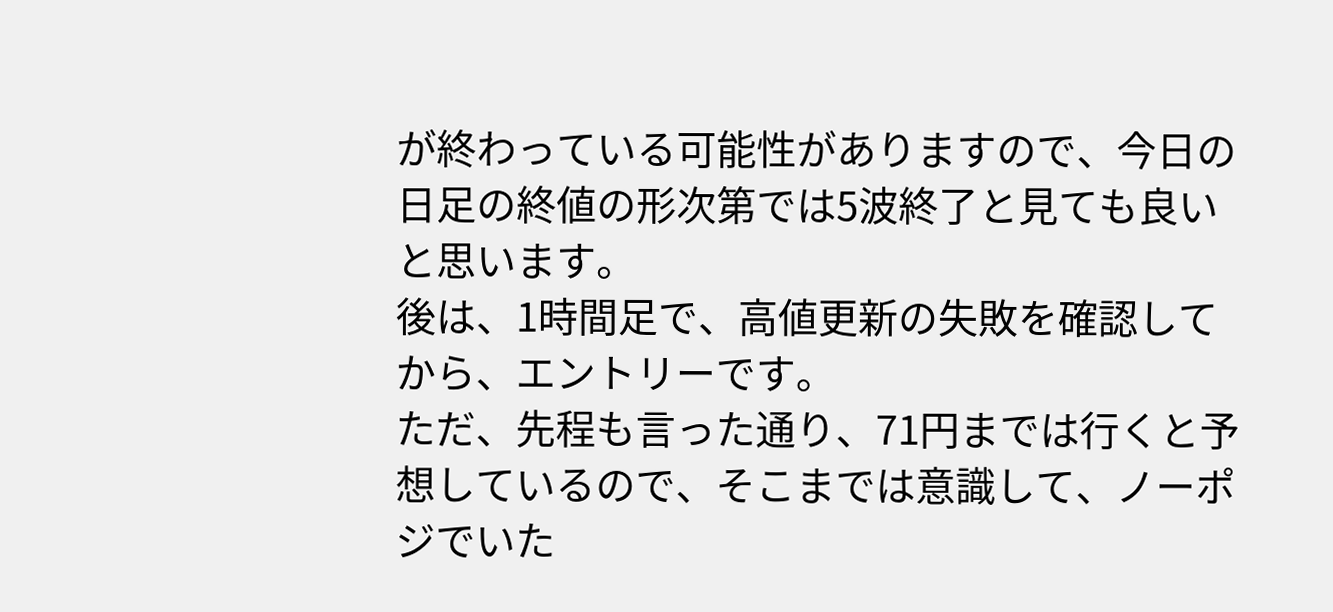が終わっている可能性がありますので、今日の日足の終値の形次第では5波終了と見ても良いと思います。
後は、1時間足で、高値更新の失敗を確認してから、エントリーです。
ただ、先程も言った通り、71円までは行くと予想しているので、そこまでは意識して、ノーポジでいた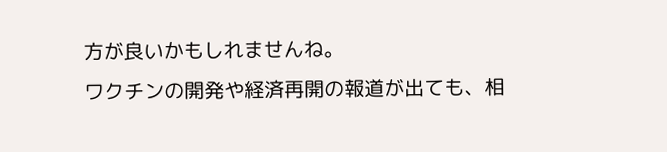方が良いかもしれませんね。
ワクチンの開発や経済再開の報道が出ても、相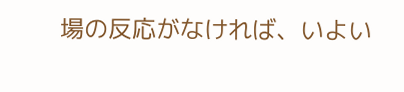場の反応がなければ、いよい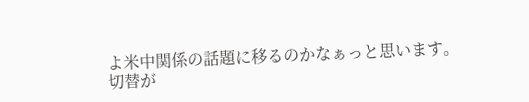よ米中関係の話題に移るのかなぁっと思います。
切替が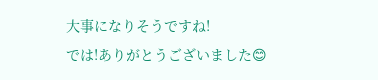大事になりそうですね!
では!ありがとうございました😊